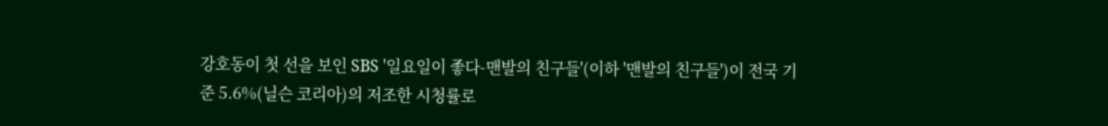강호동이 첫 선을 보인 SBS '일요일이 좋다-맨발의 친구들'(이하 '맨발의 친구들')이 전국 기준 5.6%(닐슨 코리아)의 저조한 시청률로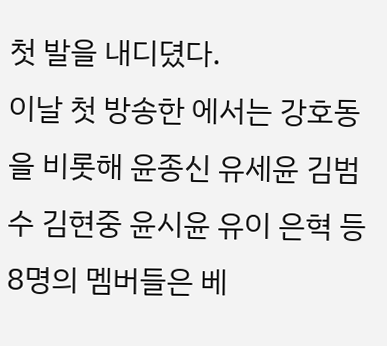첫 발을 내디뎠다.
이날 첫 방송한 에서는 강호동을 비롯해 윤종신 유세윤 김범수 김현중 윤시윤 유이 은혁 등 8명의 멤버들은 베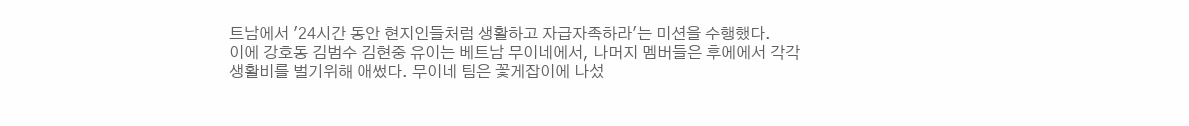트남에서 '24시간 동안 현지인들처럼 생활하고 자급자족하라'는 미션을 수행했다.
이에 강호동 김범수 김현중 유이는 베트남 무이네에서, 나머지 멤버들은 후에에서 각각 생활비를 벌기위해 애썼다. 무이네 팀은 꽃게잡이에 나섰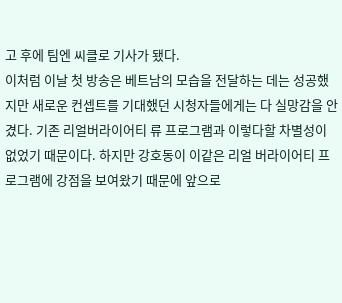고 후에 팀엔 씨클로 기사가 됐다.
이처럼 이날 첫 방송은 베트남의 모습을 전달하는 데는 성공했지만 새로운 컨셉트를 기대했던 시청자들에게는 다 실망감을 안겼다. 기존 리얼버라이어티 류 프로그램과 이렇다할 차별성이 없었기 때문이다. 하지만 강호동이 이같은 리얼 버라이어티 프로그램에 강점을 보여왔기 때문에 앞으로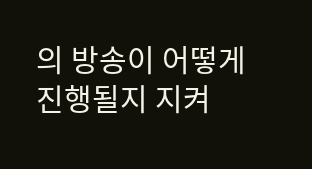의 방송이 어떻게 진행될지 지켜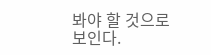봐야 할 것으로 보인다.